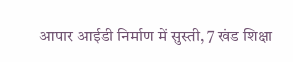आपार आईडी निर्माण में सुस्ती, 7 खंड शिक्षा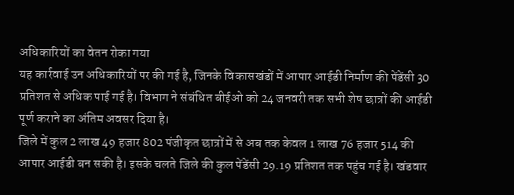अधिकारियों का वेतन रोका गया
यह कार्रवाई उन अधिकारियों पर की गई है, जिनके विकासखंडों में आपार आईडी निर्माण की पेंडेंसी 30 प्रतिशत से अधिक पाई गई है। विभाग ने संबंधित बीईओ को 24 जनवरी तक सभी शेष छात्रों की आईडी पूर्ण कराने का अंतिम अवसर दिया है।
जिले में कुल 2 लाख 49 हजार 802 पंजीकृत छात्रों में से अब तक केवल 1 लाख 76 हजार 514 की आपार आईडी बन सकी है। इसके चलते जिले की कुल पेंडेंसी 29.19 प्रतिशत तक पहुंच गई है। खंडवार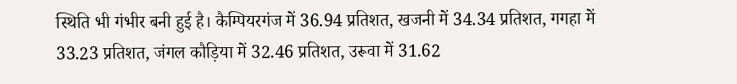स्थिति भी गंभीर बनी हुई है। कैम्पियरगंज में 36.94 प्रतिशत, खजनी में 34.34 प्रतिशत, गगहा में 33.23 प्रतिशत, जंगल कौड़िया में 32.46 प्रतिशत, उरूवा में 31.62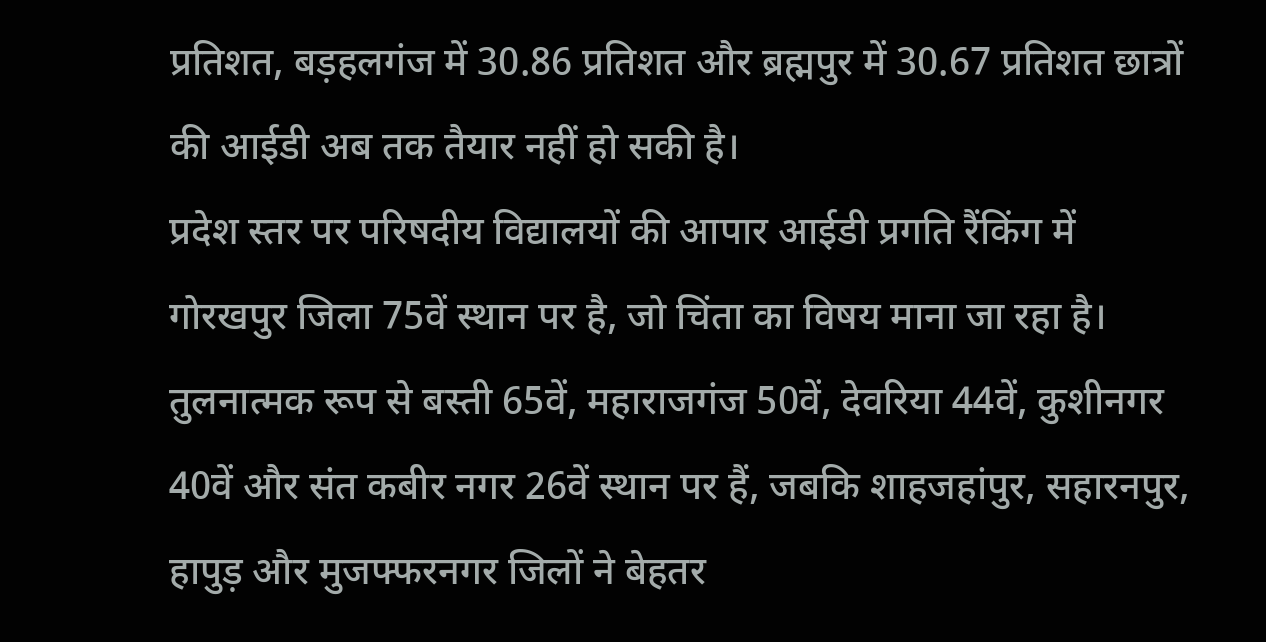प्रतिशत, बड़हलगंज में 30.86 प्रतिशत और ब्रह्मपुर में 30.67 प्रतिशत छात्रों की आईडी अब तक तैयार नहीं हो सकी है।
प्रदेश स्तर पर परिषदीय विद्यालयों की आपार आईडी प्रगति रैंकिंग में गोरखपुर जिला 75वें स्थान पर है, जो चिंता का विषय माना जा रहा है। तुलनात्मक रूप से बस्ती 65वें, महाराजगंज 50वें, देवरिया 44वें, कुशीनगर 40वें और संत कबीर नगर 26वें स्थान पर हैं, जबकि शाहजहांपुर, सहारनपुर, हापुड़ और मुजफ्फरनगर जिलों ने बेहतर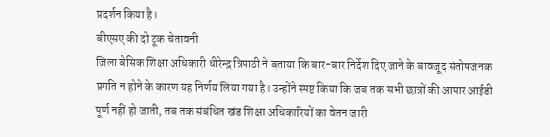प्रदर्शन किया है।
बीएसए की दो टूक चेतावनी
जिला बेसिक शिक्षा अधिकारी धीरेन्द्र त्रिपाठी ने बताया कि बार-बार निर्देश दिए जाने के बावजूद संतोषजनक प्रगति न होने के कारण यह निर्णय लिया गया है। उन्होंने स्पष्ट किया कि जब तक सभी छात्रों की आपार आईडी पूर्ण नहीं हो जाती, तब तक संबंधित खंड शिक्षा अधिकारियों का वेतन जारी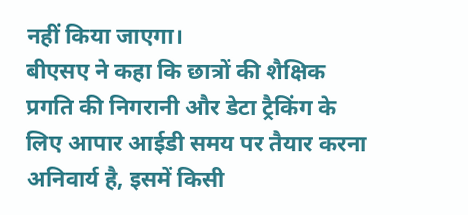नहीं किया जाएगा।
बीएसए ने कहा कि छात्रों की शैक्षिक प्रगति की निगरानी और डेटा ट्रैकिंग के लिए आपार आईडी समय पर तैयार करना अनिवार्य है, इसमें किसी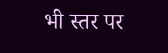भी स्तर पर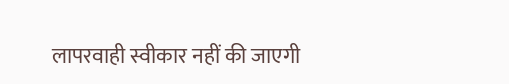लापरवाही स्वीकार नहीं की जाएगी